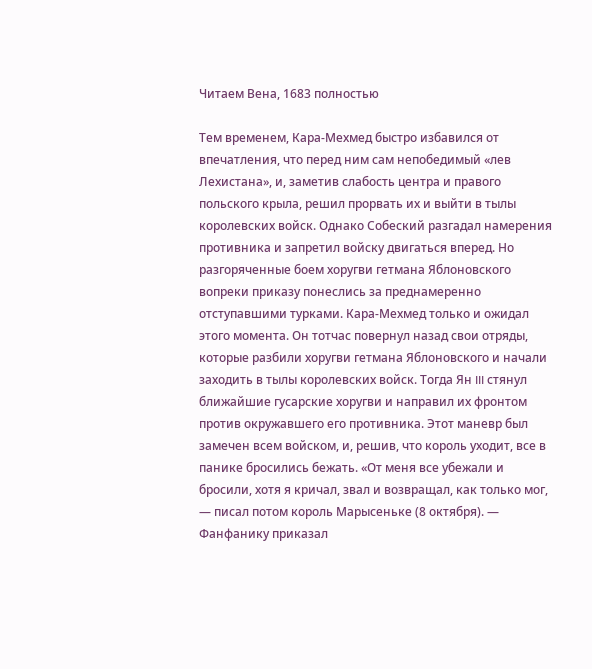Читаем Вена, 1683 полностью

Тем временем, Кара-Мехмед быстро избавился от впечатления, что перед ним сам непобедимый «лев Лехистана», и, заметив слабость центра и правого польского крыла, решил прорвать их и выйти в тылы королевских войск. Однако Собеский разгадал намерения противника и запретил войску двигаться вперед. Но разгоряченные боем хоругви гетмана Яблоновского вопреки приказу понеслись за преднамеренно отступавшими турками. Кара-Мехмед только и ожидал этого момента. Он тотчас повернул назад свои отряды, которые разбили хоругви гетмана Яблоновского и начали заходить в тылы королевских войск. Тогда Ян III стянул ближайшие гусарские хоругви и направил их фронтом против окружавшего его противника. Этот маневр был замечен всем войском, и, решив, что король уходит, все в панике бросились бежать. «От меня все убежали и бросили, хотя я кричал, звал и возвращал, как только мог, — писал потом король Марысеньке (8 октября). — Фанфанику приказал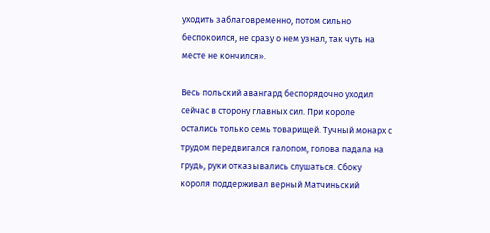уходить заблаговременно, потом сильно беспокоился, не сразу о нем узнал, так чуть на месте не кончился».

Весь польский авангард беспорядочно уходил сейчас в сторону главных сил. При короле остались только семь товарищей. Тучный монарх с трудом передвигался галопом, голова падала на грудь, руки отказывались слушаться. Сбоку короля поддерживал верный Матчиньский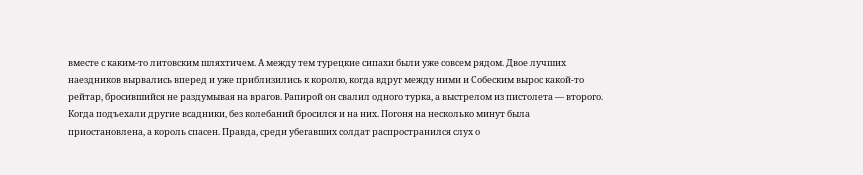вместе с каким-то литовским шляхтичем. А между тем турецкие сипахи были уже совсем рядом. Двое лучших наездников вырвались вперед и уже приблизились к королю, когда вдруг между ними и Собеским вырос какой-то рейтар, бросившийся не раздумывая на врагов. Рапирой он свалил одного турка, а выстрелом из пистолета — второго. Когда подъехали другие всадники, без колебаний бросился и на них. Погоня на несколько минут была приостановлена, а король спасен. Правда, среди убегавших солдат распространился слух о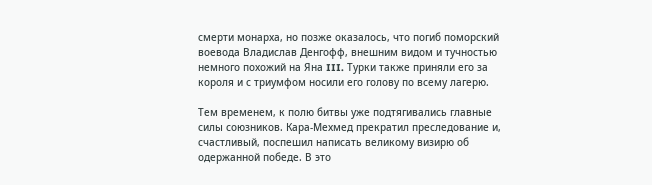смерти монарха, но позже оказалось, что погиб поморский воевода Владислав Денгофф, внешним видом и тучностью немного похожий на Яна III. Турки также приняли его за короля и с триумфом носили его голову по всему лагерю.

Тем временем, к полю битвы уже подтягивались главные силы союзников. Кара-Мехмед прекратил преследование и, счастливый, поспешил написать великому визирю об одержанной победе. В это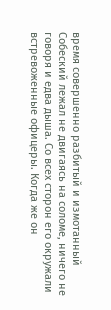время совершенно разбитый и измотанный Собеский лежал не двигаясь на соломе, ничего не говоря и едва дыша. Со всех сторон его окружали встревоженные офицеры. Когда же он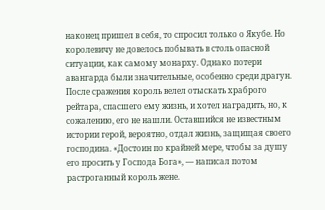наконец пришел в себя, то спросил только о Якубе. Но королевичу не довелось побывать в столь опасной ситуации, как самому монарху. Однако потери авангарда были значительные, особенно среди драгун. После сражения король велел отыскать храброго рейтара, спасшего ему жизнь, и хотел наградить, но, к сожалению, его не нашли. Оставшийся не известным истории герой, вероятно, отдал жизнь, защищая своего господина. «Достоин по крайней мере, чтобы за душу его просить у Господа Бога», — написал потом растроганный король жене.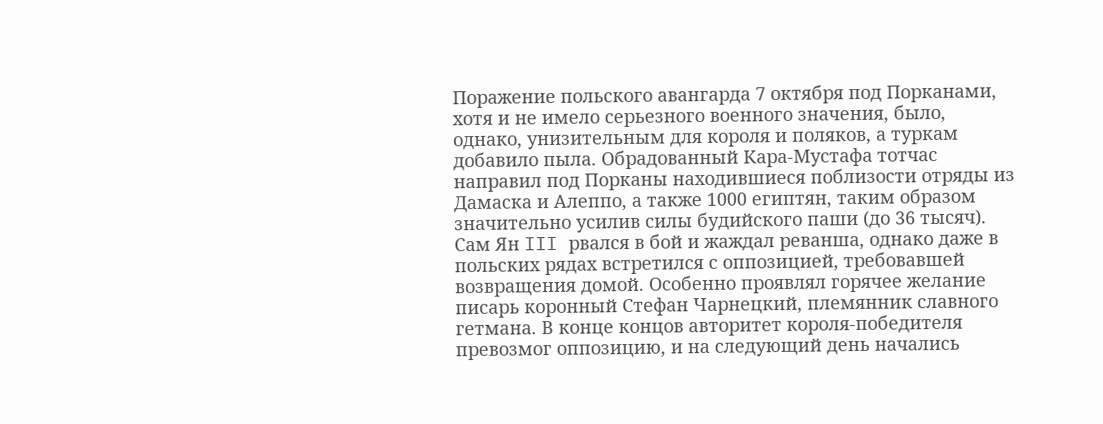Поражение польского авангарда 7 октября под Порканами, хотя и не имело серьезного военного значения, было, однако, унизительным для короля и поляков, а туркам добавило пыла. Обрадованный Кара-Мустафа тотчас направил под Порканы находившиеся поблизости отряды из Дамаска и Алеппо, а также 1000 египтян, таким образом значительно усилив силы будийского паши (до 36 тысяч). Сам Ян III рвался в бой и жаждал реванша, однако даже в польских рядах встретился с оппозицией, требовавшей возвращения домой. Особенно проявлял горячее желание писарь коронный Стефан Чарнецкий, племянник славного гетмана. В конце концов авторитет короля-победителя превозмог оппозицию, и на следующий день начались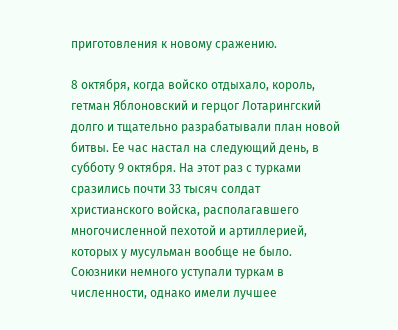приготовления к новому сражению.

8 октября, когда войско отдыхало, король, гетман Яблоновский и герцог Лотарингский долго и тщательно разрабатывали план новой битвы. Ее час настал на следующий день, в субботу 9 октября. На этот раз с турками сразились почти 33 тысяч солдат христианского войска, располагавшего многочисленной пехотой и артиллерией, которых у мусульман вообще не было. Союзники немного уступали туркам в численности, однако имели лучшее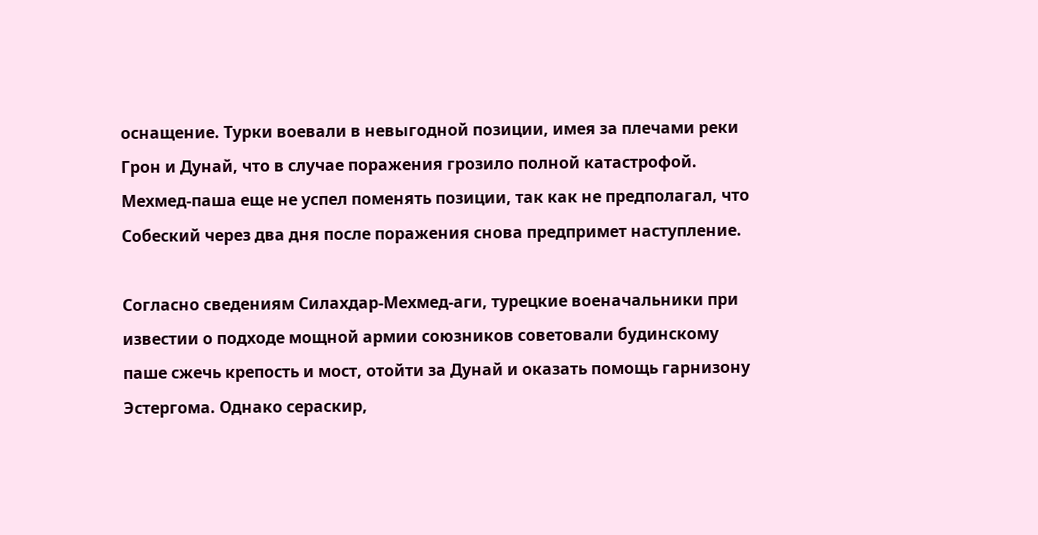оснащение. Турки воевали в невыгодной позиции, имея за плечами реки Грон и Дунай, что в случае поражения грозило полной катастрофой. Мехмед-паша еще не успел поменять позиции, так как не предполагал, что Собеский через два дня после поражения снова предпримет наступление.

Согласно сведениям Силахдар-Мехмед-аги, турецкие военачальники при известии о подходе мощной армии союзников советовали будинскому паше сжечь крепость и мост, отойти за Дунай и оказать помощь гарнизону Эстергома. Однако сераскир,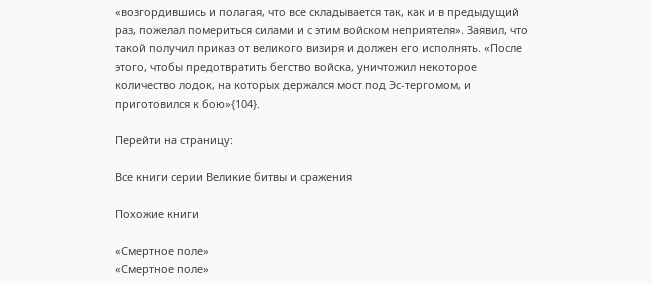«возгордившись и полагая, что все складывается так, как и в предыдущий раз, пожелал помериться силами и с этим войском неприятеля». Заявил, что такой получил приказ от великого визиря и должен его исполнять. «После этого, чтобы предотвратить бегство войска, уничтожил некоторое количество лодок, на которых держался мост под Эс-тергомом, и приготовился к бою»{104}.

Перейти на страницу:

Все книги серии Великие битвы и сражения

Похожие книги

«Смертное поле»
«Смертное поле»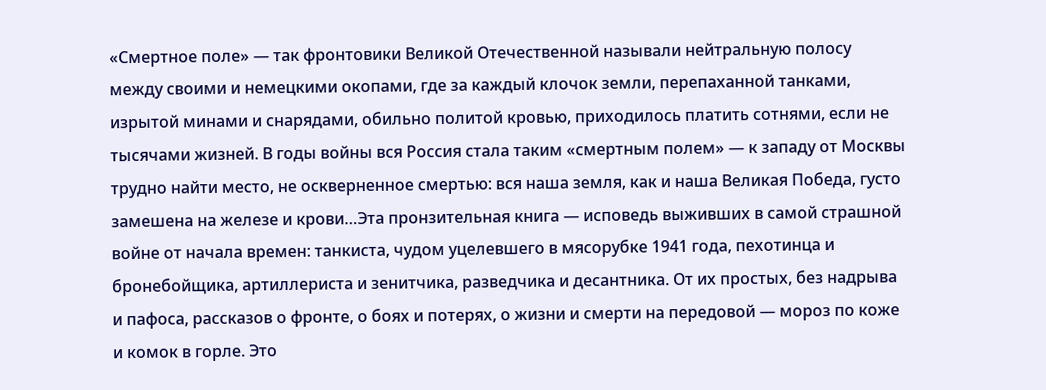«Смертное поле» — так фронтовики Великой Отечественной называли нейтральную полосу между своими и немецкими окопами, где за каждый клочок земли, перепаханной танками, изрытой минами и снарядами, обильно политой кровью, приходилось платить сотнями, если не тысячами жизней. В годы войны вся Россия стала таким «смертным полем» — к западу от Москвы трудно найти место, не оскверненное смертью: вся наша земля, как и наша Великая Победа, густо замешена на железе и крови…Эта пронзительная книга — исповедь выживших в самой страшной войне от начала времен: танкиста, чудом уцелевшего в мясорубке 1941 года, пехотинца и бронебойщика, артиллериста и зенитчика, разведчика и десантника. От их простых, без надрыва и пафоса, рассказов о фронте, о боях и потерях, о жизни и смерти на передовой — мороз по коже и комок в горле. Это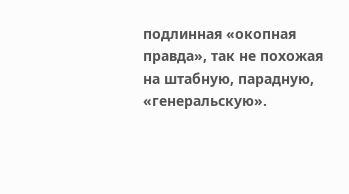подлинная «окопная правда», так не похожая на штабную, парадную, «генеральскую».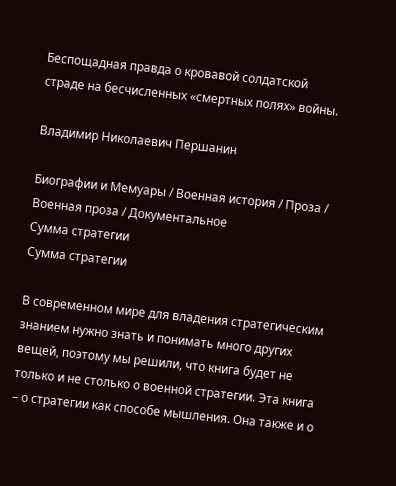Беспощадная правда о кровавой солдатской страде на бесчисленных «смертных полях» войны.

Владимир Николаевич Першанин

Биографии и Мемуары / Военная история / Проза / Военная проза / Документальное
Сумма стратегии
Сумма стратегии

В современном мире для владения стратегическим знанием нужно знать и понимать много других вещей, поэтому мы решили, что книга будет не только и не столько о военной стратегии. Эта книга – о стратегии как способе мышления. Она также и о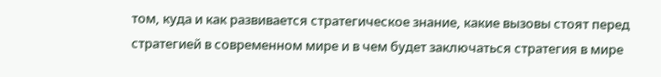том, куда и как развивается стратегическое знание, какие вызовы стоят перед стратегией в современном мире и в чем будет заключаться стратегия в мире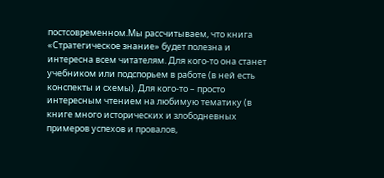постсовременном.Мы рассчитываем, что книга «Стратегическое знание» будет полезна и интересна всем читателям. Для кого-то она станет учебником или подспорьем в работе (в ней есть конспекты и схемы). Для кого-то – просто интересным чтением на любимую тематику (в книге много исторических и злободневных примеров успехов и провалов,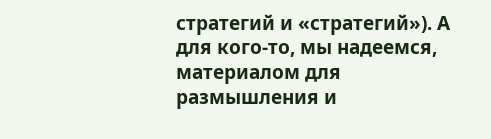стратегий и «стратегий»). А для кого-то, мы надеемся, материалом для размышления и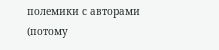полемики с авторами (потому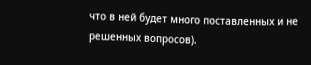что в ней будет много поставленных и не решенных вопросов).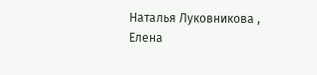Наталья Луковникова , Елена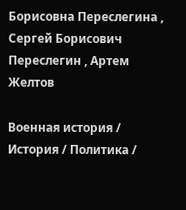Борисовна Переслегина , Сергей Борисович Переслегин , Артем Желтов

Военная история / История / Политика /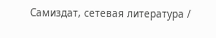Самиздат, сетевая литература /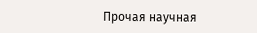Прочая научная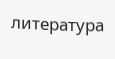литература